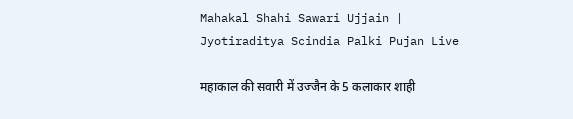Mahakal Shahi Sawari Ujjain | Jyotiraditya Scindia Palki Pujan Live

महाकाल की सवारी में उज्जैन के 5 कलाकार शाही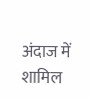अंदाज में शामिल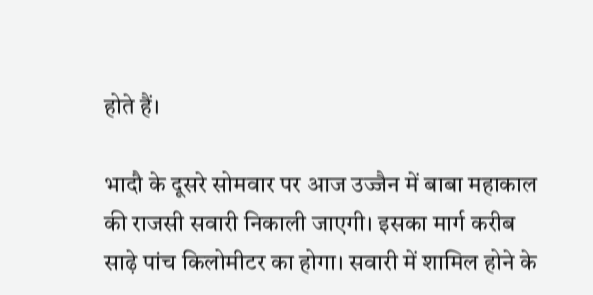होते हैं।

भादौ के दूसरे सोमवार पर आज उज्जैन में बाबा महाकाल की राजसी सवारी निकाली जाएगी। इसका मार्ग करीब साढ़े पांच किलोमीटर का होगा। सवारी में शामिल होने के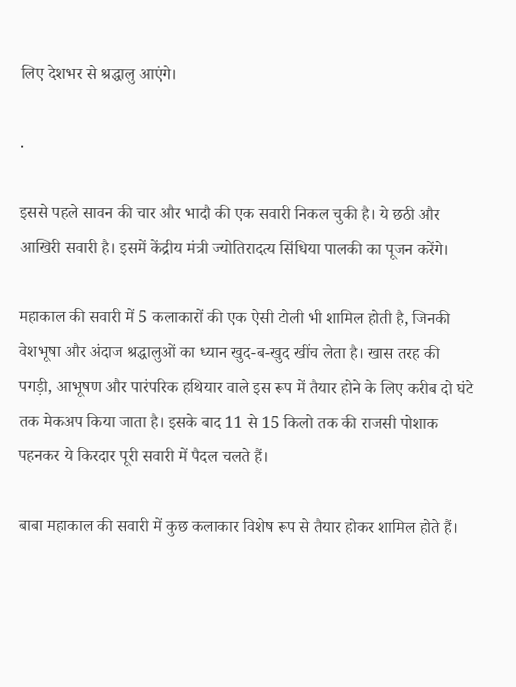लिए देशभर से श्रद्धालु आएंगे।

.

इससे पहले सावन की चार और भादौ की एक सवारी निकल चुकी है। ये छठी और आखिरी सवारी है। इसमें केंद्रीय मंत्री ज्योतिरादत्य सिंधिया पालकी का पूजन करेंगे।

महाकाल की सवारी में 5 कलाकारों की एक ऐसी टोली भी शामिल होती है, जिनकी वेशभूषा और अंदाज श्रद्धालुओं का ध्यान खुद-ब-खुद खींच लेता है। खास तरह की पगड़ी, आभूषण और पारंपरिक हथियार वाले इस रूप में तैयार होने के लिए करीब दो घंटे तक मेकअप किया जाता है। इसके बाद 11 से 15 किलो तक की राजसी पोशाक पहनकर ये किरदार पूरी सवारी में पैदल चलते हैं।

बाबा महाकाल की सवारी में कुछ कलाकार विशेष रूप से तैयार होकर शामिल होते हैं।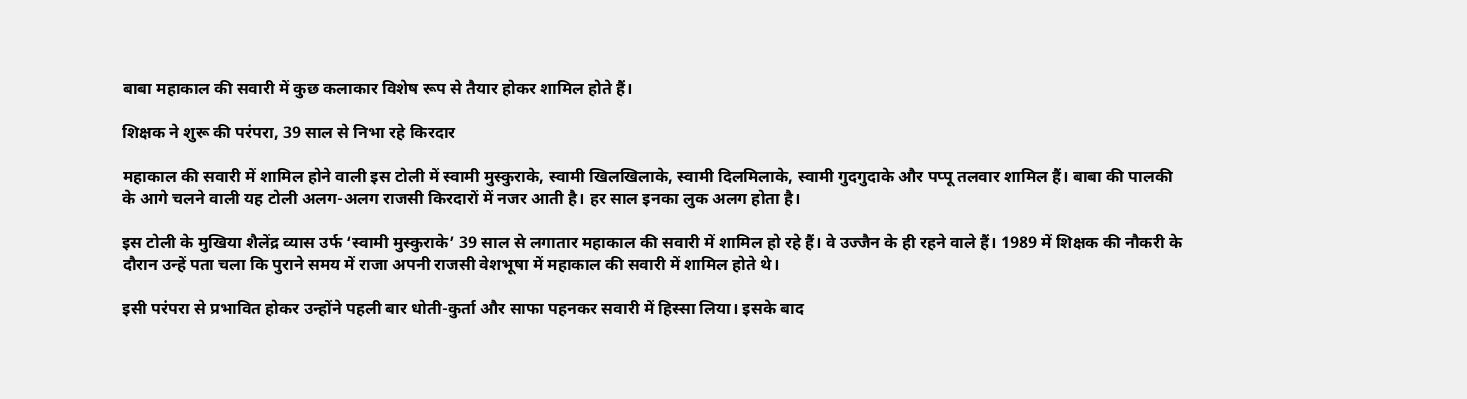बाबा महाकाल की सवारी में कुछ कलाकार विशेष रूप से तैयार होकर शामिल होते हैं।

शिक्षक ने शुरू की परंपरा, 39 साल से निभा रहे किरदार

महाकाल की सवारी में शामिल होने वाली इस टोली में स्वामी मुस्कुराके, स्वामी खिलखिलाके, स्वामी दिलमिलाके, स्वामी गुदगुदाके और पप्पू तलवार शामिल हैं। बाबा की पालकी के आगे चलने वाली यह टोली अलग-अलग राजसी किरदारों में नजर आती है। हर साल इनका लुक अलग होता है।

इस टोली के मुखिया शैलेंद्र व्यास उर्फ ‘स्वामी मुस्कुराके’ 39 साल से लगातार महाकाल की सवारी में शामिल हो रहे हैं। वे उज्जैन के ही रहने वाले हैं। 1989 में शिक्षक की नौकरी के दौरान उन्हें पता चला कि पुराने समय में राजा अपनी राजसी वेशभूषा में महाकाल की सवारी में शामिल होते थे।

इसी परंपरा से प्रभावित होकर उन्होंने पहली बार धोती-कुर्ता और साफा पहनकर सवारी में हिस्सा लिया। इसके बाद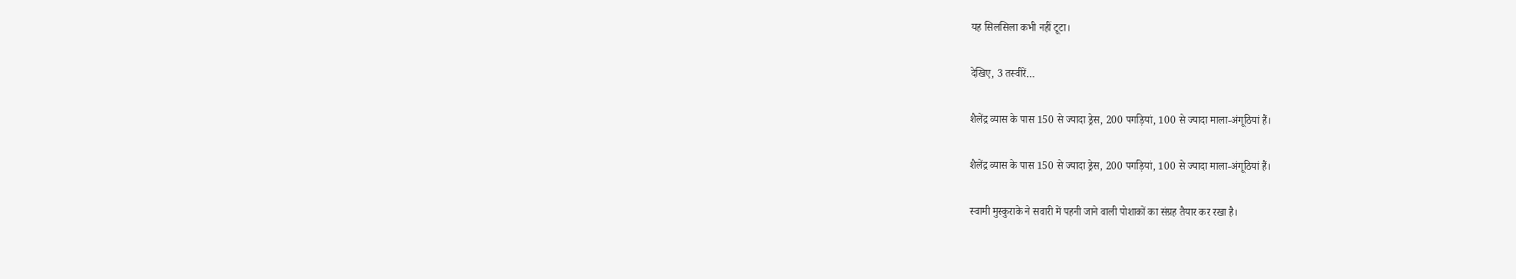यह सिलसिला कभी नहीं टूटा।

देखिए, 3 तस्वीरें…

शैलेंद्र व्यास के पास 150 से ज्यादा ड्रेस, 200 पगड़ियां, 100 से ज्यादा माला-अंगूठियां हैं।

शैलेंद्र व्यास के पास 150 से ज्यादा ड्रेस, 200 पगड़ियां, 100 से ज्यादा माला-अंगूठियां हैं।

स्वामी मुस्कुराके ने सवारी में पहनी जाने वाली पोशाकों का संग्रह तैयार कर रखा है।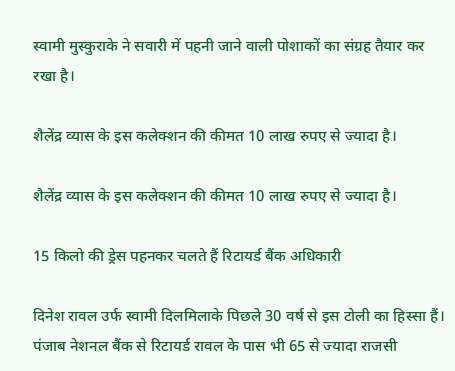स्वामी मुस्कुराके ने सवारी में पहनी जाने वाली पोशाकों का संग्रह तैयार कर रखा है।

शैलेंद्र व्यास के इस कलेक्शन की कीमत 10 लाख रुपए से ज्यादा है।

शैलेंद्र व्यास के इस कलेक्शन की कीमत 10 लाख रुपए से ज्यादा है।

15 किलो की ड्रेस पहनकर चलते हैं रिटायर्ड बैंक अधिकारी

दिनेश रावल उर्फ स्वामी दिलमिलाके पिछले 30 वर्ष से इस टोली का हिस्सा हैं। पंजाब नेशनल बैंक से रिटायर्ड रावल के पास भी 65 से ज्यादा राजसी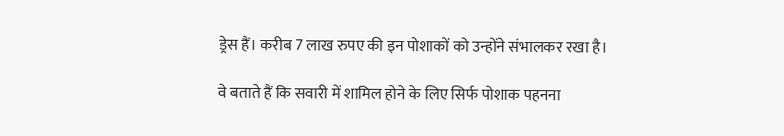ड्रेस हैं। करीब 7 लाख रुपए की इन पोशाकों को उन्होंने संभालकर रखा है।

वे बताते हैं कि सवारी में शामिल होने के लिए सिर्फ पोशाक पहनना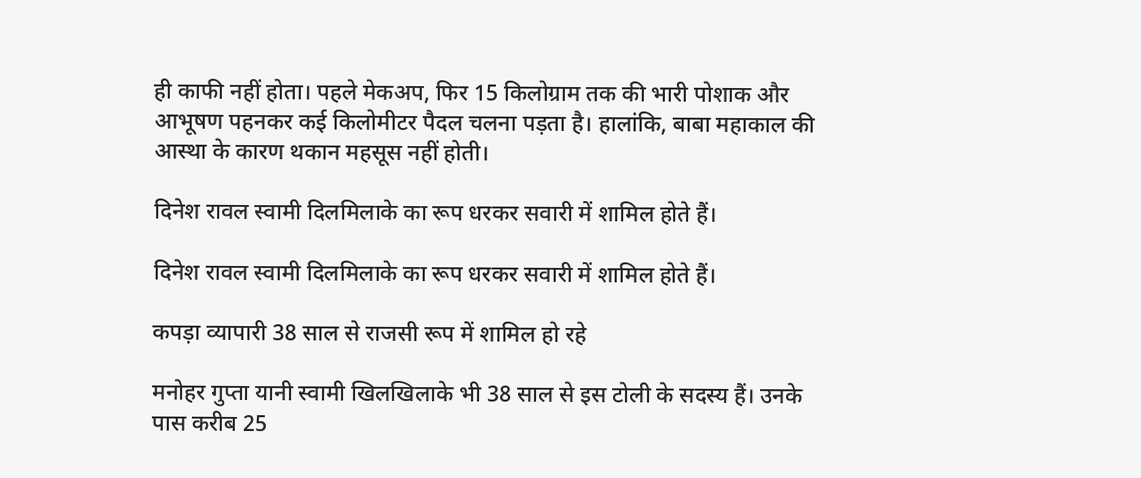ही काफी नहीं होता। पहले मेकअप, फिर 15 किलोग्राम तक की भारी पोशाक और आभूषण पहनकर कई किलोमीटर पैदल चलना पड़ता है। हालांकि, बाबा महाकाल की आस्था के कारण थकान महसूस नहीं होती।

दिनेश रावल स्वामी दिलमिलाके का रूप धरकर सवारी में शामिल होते हैं।

दिनेश रावल स्वामी दिलमिलाके का रूप धरकर सवारी में शामिल होते हैं।

कपड़ा व्यापारी 38 साल से राजसी रूप में शामिल हो रहे

मनोहर गुप्ता यानी स्वामी खिलखिलाके भी 38 साल से इस टोली के सदस्य हैं। उनके पास करीब 25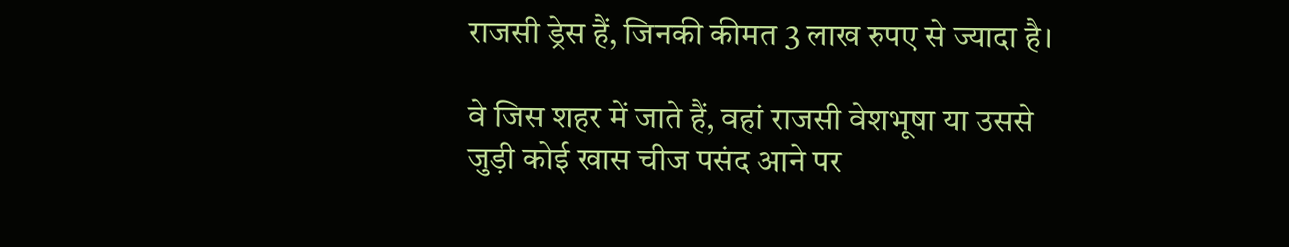राजसी ड्रेस हैं, जिनकी कीमत 3 लाख रुपए से ज्यादा है।

वे जिस शहर में जाते हैं, वहां राजसी वेशभूषा या उससे जुड़ी कोई खास चीज पसंद आने पर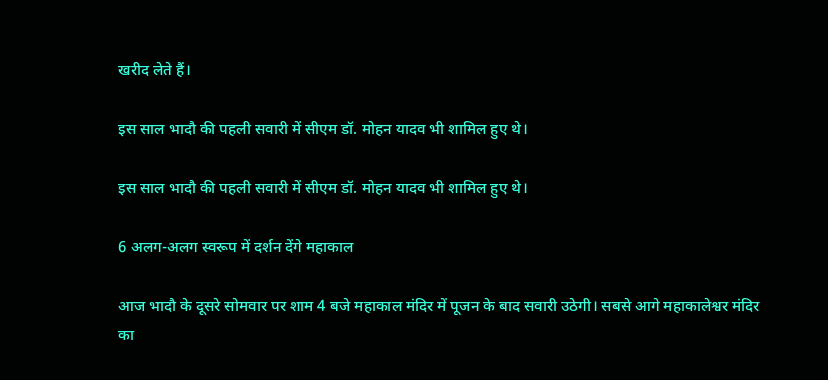खरीद लेते हैं।

इस साल भादौ की पहली सवारी में सीएम डॉ. मोहन यादव भी शामिल हुए थे।

इस साल भादौ की पहली सवारी में सीएम डॉ. मोहन यादव भी शामिल हुए थे।

6 अलग-अलग स्वरूप में दर्शन देंगे महाकाल

आज भादौ के दूसरे सोमवार पर शाम 4 बजे महाकाल मंदिर में पूजन के बाद सवारी उठेगी। सबसे आगे महाकालेश्वर मंदिर का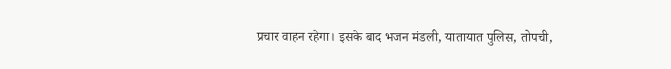प्रचार वाहन रहेगा। इसके बाद भजन मंडली, यातायात पुलिस, तोपची,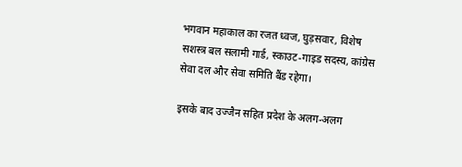भगवान महाकाल का रजत ध्वज, घुड़सवार, विशेष सशस्त्र बल सलामी गार्ड, स्काउट-गाइड सदस्य, कांग्रेस सेवा दल और सेवा समिति बैंड रहेगा।

इसके बाद उज्जैन सहित प्रदेश के अलग-अलग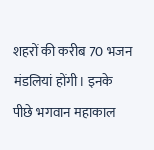शहरों की करीब 70 भजन मंडलियां होंगी। इनके पीछे भगवान महाकाल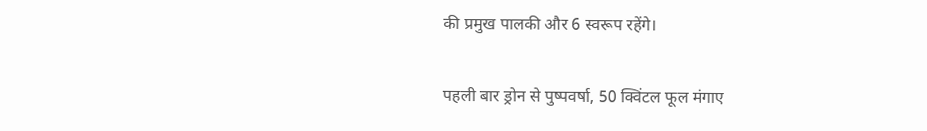की प्रमुख पालकी और 6 स्वरूप रहेंगे।

पहली बार ड्रोन से पुष्पवर्षा, 50 क्विंटल फूल मंगाए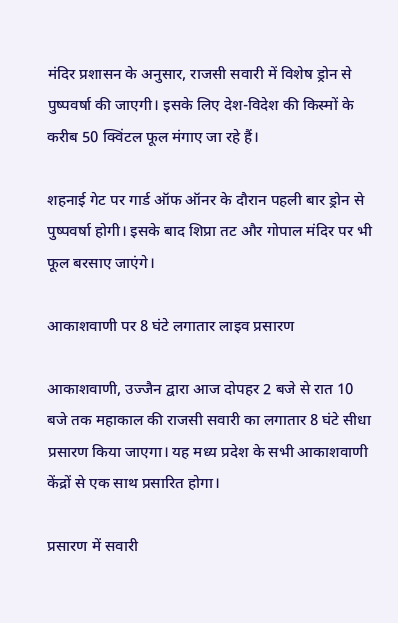मंदिर प्रशासन के अनुसार, राजसी सवारी में विशेष ड्रोन से पुष्पवर्षा की जाएगी। इसके लिए देश-विदेश की किस्मों के करीब 50 क्विंटल फूल मंगाए जा रहे हैं।

शहनाई गेट पर गार्ड ऑफ ऑनर के दौरान पहली बार ड्रोन से पुष्पवर्षा होगी। इसके बाद शिप्रा तट और गोपाल मंदिर पर भी फूल बरसाए जाएंगे।

आकाशवाणी पर 8 घंटे लगातार लाइव प्रसारण

आकाशवाणी, उज्जैन द्वारा आज दोपहर 2 बजे से रात 10 बजे तक महाकाल की राजसी सवारी का लगातार 8 घंटे सीधा प्रसारण किया जाएगा। यह मध्य प्रदेश के सभी आकाशवाणी केंद्रों से एक साथ प्रसारित होगा।

प्रसारण में सवारी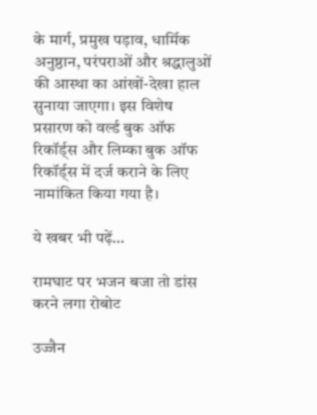के मार्ग, प्रमुख पड़ाव, धार्मिक अनुष्ठान, परंपराओं और श्रद्धालुओं की आस्था का आंखों-देखा हाल सुनाया जाएगा। इस विशेष प्रसारण को वर्ल्ड बुक ऑफ रिकॉर्ड्स और लिम्का बुक ऑफ रिकॉर्ड्स में दर्ज कराने के लिए नामांकित किया गया है।

ये खबर भी पढ़ें…

रामघाट पर भजन बजा तो डांस करने लगा रोबोट

उज्जैन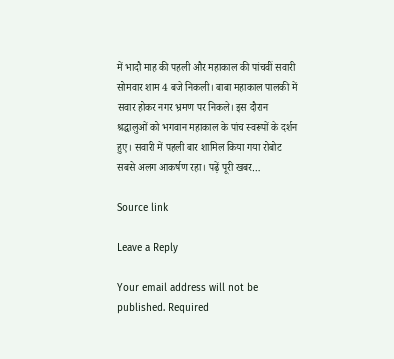में भादौ माह की पहली और महाकाल की पांचवीं सवारी सोमवार शाम 4 बजे निकली। बाबा महाकाल पालकी में सवार होकर नगर भ्रमण पर निकले। इस दौरान श्रद्धालुओं को भगवान महाकाल के पांच स्वरूपों के दर्शन हुए। सवारी में पहली बार शामिल किया गया रोबोट सबसे अलग आकर्षण रहा। पढ़ें पूरी खबर…

Source link

Leave a Reply

Your email address will not be published. Required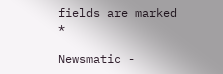fields are marked *

Newsmatic -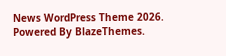News WordPress Theme 2026. Powered By BlazeThemes.